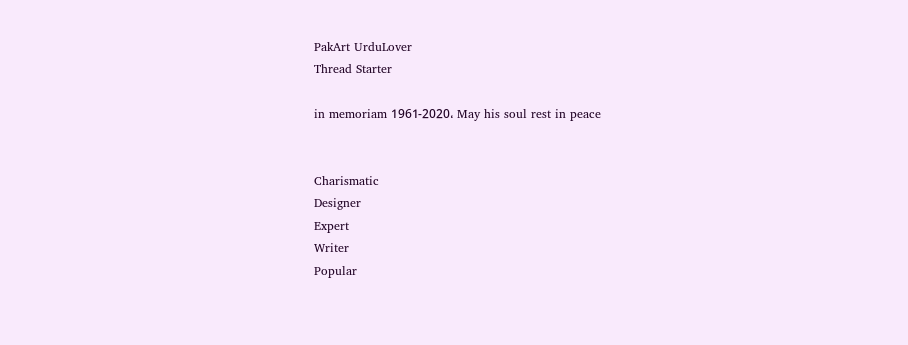PakArt UrduLover
Thread Starter

in memoriam 1961-2020، May his soul rest in peace


Charismatic
Designer
Expert
Writer
Popular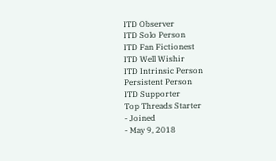ITD Observer
ITD Solo Person
ITD Fan Fictionest
ITD Well Wishir
ITD Intrinsic Person
Persistent Person
ITD Supporter
Top Threads Starter
- Joined
- May 9, 2018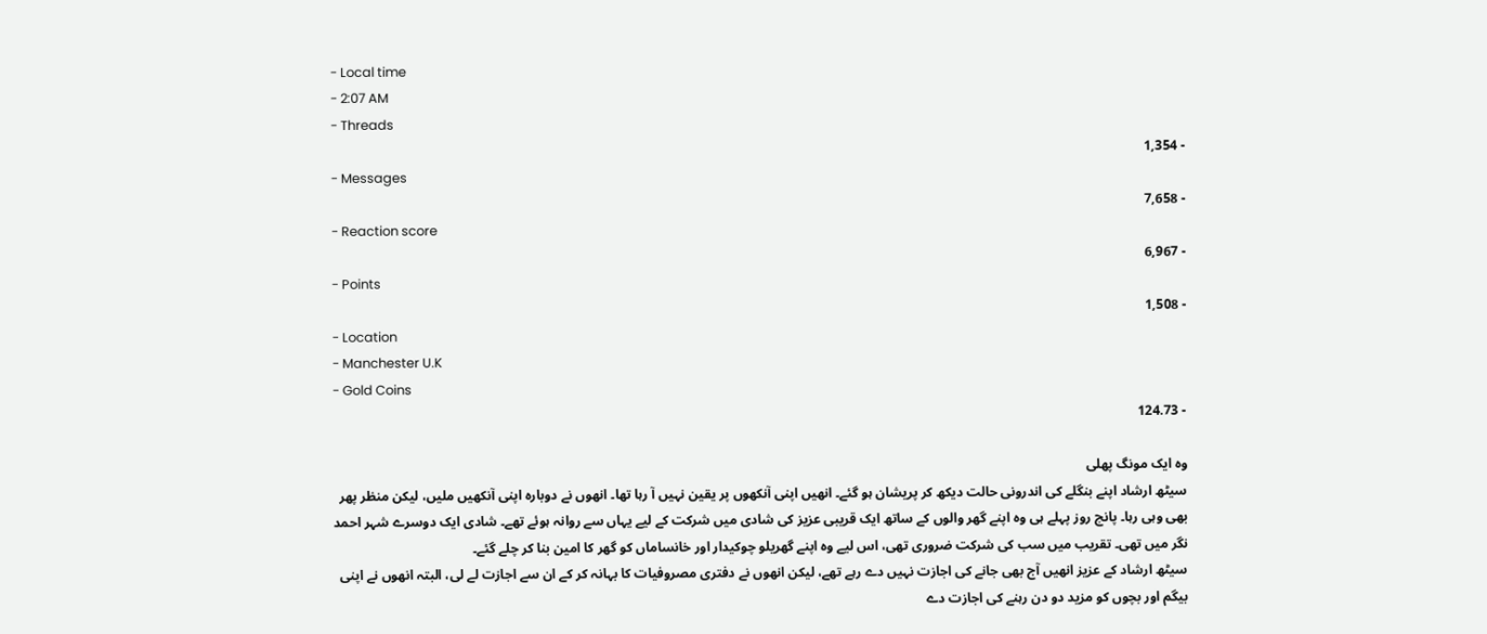- Local time
- 2:07 AM
- Threads
- 1,354
- Messages
- 7,658
- Reaction score
- 6,967
- Points
- 1,508
- Location
- Manchester U.K
- Gold Coins
- 124.73

وہ ایک مونگ پھلی
سیٹھ ارشاد اپنے بنگلے کی اندرونی حالت دیکھ کر پریشان ہو گئے۔ انھیں اپنی آنکھوں پر یقین نہیں آ رہا تھا۔ انھوں نے دوبارہ اپنی آنکھیں ملیں، لیکن منظر پھر بھی وہی رہا۔ پانچ روز پہلے ہی وہ اپنے گھر والوں کے ساتھ ایک قریبی عزیز کی شادی میں شرکت کے لیے یہاں سے روانہ ہوئے تھے۔ شادی ایک دوسرے شہر احمد نگر میں تھی۔ تقریب میں سب کی شرکت ضروری تھی، اس لیے وہ اپنے گھریلو چوکیدار اور خانساماں کو گھر کا امین بنا کر چلے گئے۔
سیٹھ ارشاد کے عزیز انھیں آج بھی جانے کی اجازت نہیں دے رہے تھے، لیکن انھوں نے دفتری مصروفیات کا بہانہ کر کے ان سے اجازت لے لی، البتہ انھوں نے اپنی بیگم اور بچوں کو مزید دو دن رہنے کی اجازت دے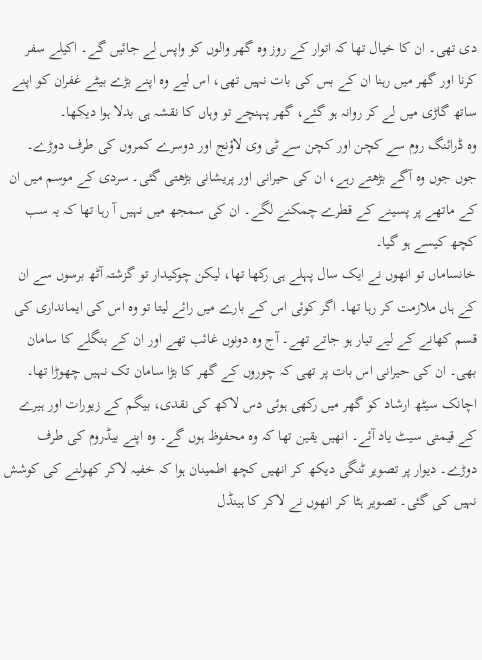دی تھی۔ ان کا خیال تھا کہ اتوار کے روز وہ گھر والوں کو واپس لے جائیں گے۔ اکیلے سفر کرنا اور گھر میں رہنا ان کے بس کی بات نہیں تھی، اس لیے وہ اپنے بڑے بیٹے غفران کو اپنے ساتھ گاڑی میں لے کر روانہ ہو گئے، گھر پہنچے تو وہاں کا نقشہ ہی بدلا ہوا دیکھا۔
وہ ڈرائنگ روم سے کچن اور کچن سے ٹی وی لاؤنج اور دوسرے کمروں کی طرف دوڑے۔ جوں جوں وہ آگے بڑھتے رہے، ان کی حیرانی اور پریشانی بڑھتی گئی۔ سردی کے موسم میں ان کے ماتھے پر پسینے کے قطرے چمکنے لگے۔ ان کی سمجھ میں نہیں آ رہا تھا کہ یہ سب کچھ کیسے ہو گیا۔
خانساماں تو انھوں نے ایک سال پہلے ہی رکھا تھا، لیکن چوکیدار تو گزشتہ آٹھ برسوں سے ان کے ہاں ملازمت کر رہا تھا۔ اگر کوئی اس کے بارے میں رائے لیتا تو وہ اس کی ایمانداری کی قسم کھانے کے لیے تیار ہو جاتے تھے۔ آج وہ دونوں غائب تھے اور ان کے بنگلے کا سامان بھی۔ ان کی حیرانی اس بات پر تھی کہ چوروں کے گھر کا بڑا سامان تک نہیں چھوڑا تھا۔
اچانک سیٹھ ارشاد کو گھر میں رکھی ہوئی دس لاکھ کی نقدی، بیگم کے زیورات اور ہیرے کے قیمتی سیٹ یاد آئے۔ انھیں یقین تھا کہ وہ محفوظ ہوں گے۔ وہ اپنے بیڈروم کی طرف دوڑے۔ دیوار پر تصویر ٹنگی دیکھ کر انھیں کچھ اطمینان ہوا کہ خفیہ لاکر کھولنے کی کوشش نہیں کی گئی۔ تصویر ہٹا کر انھوں نے لاکر کا ہینڈل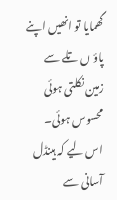گھمایا تو انھیں اپنے پاؤ ں تلے سے زمین نکلتی ہوئی محسوس ہوئی۔ اس لیے کہ ہینڈل آسانی سے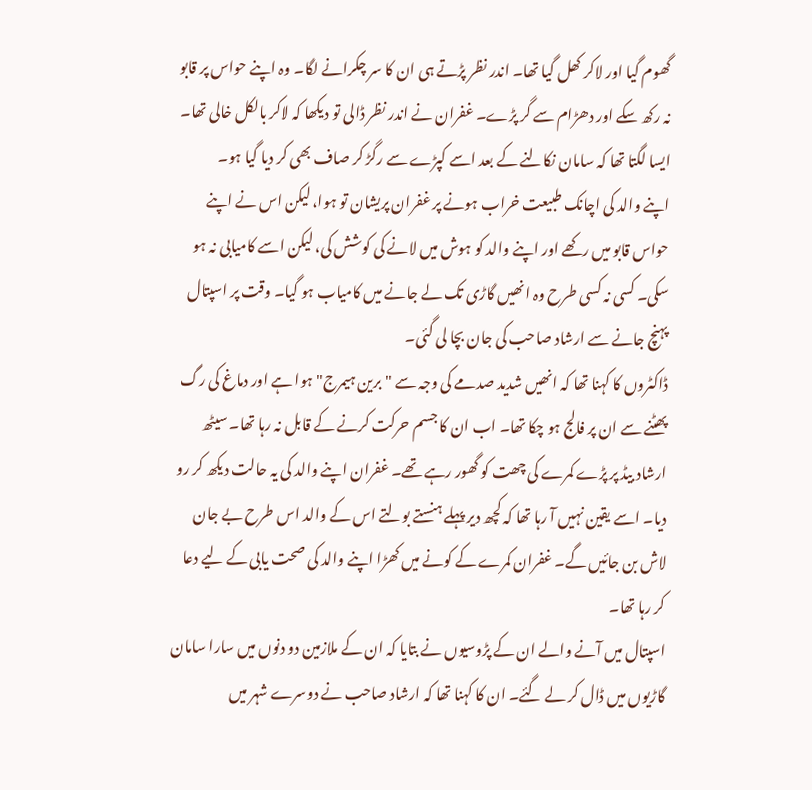گھوم گیا اور لاکر کھل گیا تھا۔ اندر نظر پڑتے ہی ان کا سر چکرانے لگا۔ وہ اپنے حواس پر قابو نہ رکھ سکے اور دھڑام سے گر پڑے۔ غفران نے اندر نظر ڈالی تو دیکھا کہ لاکر بالکل خالی تھا۔ ایسا لگتا تھا کہ سامان نکالنے کے بعد اسے کپڑے سے رگڑ کر صاف بھی کر دیا گیا ہو۔
اپنے والد کی اچانک طبیعت خراب ہونے پر غفران پریشان تو ہوا، لیکن اس نے اپنے حواس قابو میں رکھے اور اپنے والد کو ہوش میں لانے کی کوشش کی، لیکن اسے کامیابی نہ ہو سکی۔ کسی نہ کسی طرح وہ انھیں گاڑی تک لے جانے میں کامیاب ہو گیا۔ وقت پر اسپتال پہنچ جانے سے ارشاد صاحب کی جان بچا لی گئی۔
ڈاکٹروں کا کہنا تھا کہ انھیں شدید صدمے کی وجہ سے "برین ہیمرج" ہوا ہے اور دماغ کی رگ پھٹنے سے ان پر فالج ہو چکا تھا۔ اب ان کا جسم حرکت کرنے کے قابل نہ رہا تھا۔ سیٹھ ارشاد بیڈ پر پڑے کمرے کی چھت کو گھور رہے تھے۔ غفران اپنے والد کی یہ حالت دیکھ کر رو دیا۔ اسے یقین نہیں آ رہا تھا کہ کچھ دیر پہلے ہنستے بولتے اس کے والد اس طرح بے جان لاش بن جائیں گے۔ غفران کمرے کے کونے میں کھڑا اپنے والد کی صحت یابی کے لیے دعا کر رہا تھا۔
اسپتال میں آنے والے ان کے پڑوسیوں نے بتایا کہ ان کے ملازمین دو دنوں میں سارا سامان گاڑیوں میں ڈال کر لے گئے۔ ان کا کہنا تھا کہ ارشاد صاحب نے دوسرے شہر میں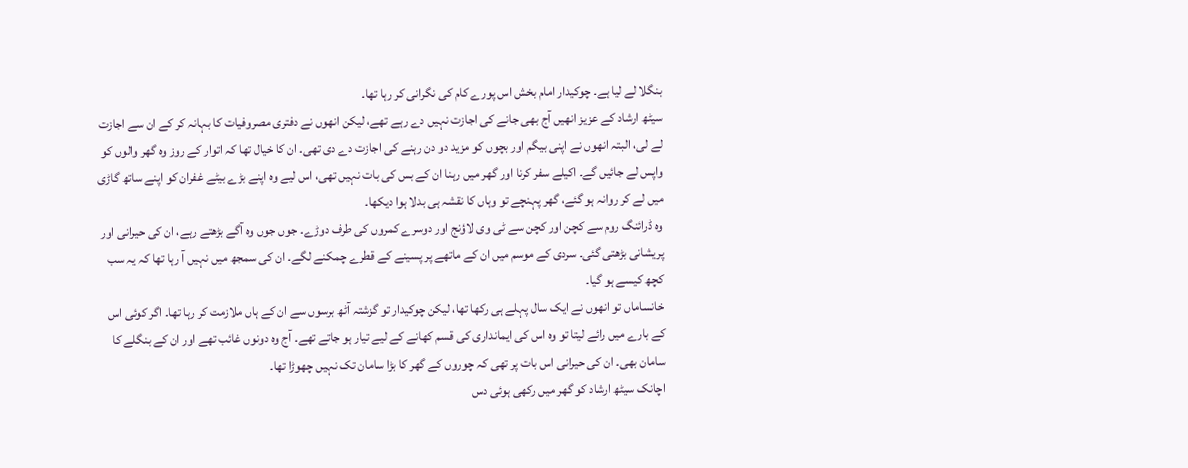بنگلا لے لیا ہے۔ چوکیدار امام بخش اس پورے کام کی نگرانی کر رہا تھا۔
سیٹھ ارشاد کے عزیز انھیں آج بھی جانے کی اجازت نہیں دے رہے تھے، لیکن انھوں نے دفتری مصروفیات کا بہانہ کر کے ان سے اجازت لے لی، البتہ انھوں نے اپنی بیگم اور بچوں کو مزید دو دن رہنے کی اجازت دے دی تھی۔ ان کا خیال تھا کہ اتوار کے روز وہ گھر والوں کو واپس لے جائیں گے۔ اکیلے سفر کرنا اور گھر میں رہنا ان کے بس کی بات نہیں تھی، اس لیے وہ اپنے بڑے بیٹے غفران کو اپنے ساتھ گاڑی میں لے کر روانہ ہو گئے، گھر پہنچے تو وہاں کا نقشہ ہی بدلا ہوا دیکھا۔
وہ ڈرائنگ روم سے کچن اور کچن سے ٹی وی لاؤنج اور دوسرے کمروں کی طرف دوڑے۔ جوں جوں وہ آگے بڑھتے رہے، ان کی حیرانی اور پریشانی بڑھتی گئی۔ سردی کے موسم میں ان کے ماتھے پر پسینے کے قطرے چمکنے لگے۔ ان کی سمجھ میں نہیں آ رہا تھا کہ یہ سب کچھ کیسے ہو گیا۔
خانساماں تو انھوں نے ایک سال پہلے ہی رکھا تھا، لیکن چوکیدار تو گزشتہ آٹھ برسوں سے ان کے ہاں ملازمت کر رہا تھا۔ اگر کوئی اس کے بارے میں رائے لیتا تو وہ اس کی ایمانداری کی قسم کھانے کے لیے تیار ہو جاتے تھے۔ آج وہ دونوں غائب تھے اور ان کے بنگلے کا سامان بھی۔ ان کی حیرانی اس بات پر تھی کہ چوروں کے گھر کا بڑا سامان تک نہیں چھوڑا تھا۔
اچانک سیٹھ ارشاد کو گھر میں رکھی ہوئی دس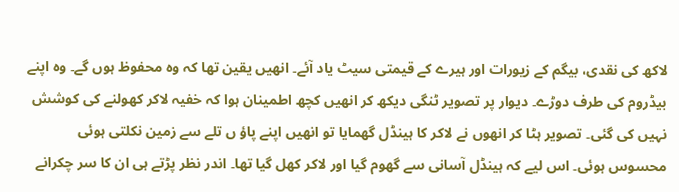لاکھ کی نقدی، بیگم کے زیورات اور ہیرے کے قیمتی سیٹ یاد آئے۔ انھیں یقین تھا کہ وہ محفوظ ہوں گے۔ وہ اپنے بیڈروم کی طرف دوڑے۔ دیوار پر تصویر ٹنگی دیکھ کر انھیں کچھ اطمینان ہوا کہ خفیہ لاکر کھولنے کی کوشش نہیں کی گئی۔ تصویر ہٹا کر انھوں نے لاکر کا ہینڈل گھمایا تو انھیں اپنے پاؤ ں تلے سے زمین نکلتی ہوئی محسوس ہوئی۔ اس لیے کہ ہینڈل آسانی سے گھوم گیا اور لاکر کھل گیا تھا۔ اندر نظر پڑتے ہی ان کا سر چکرانے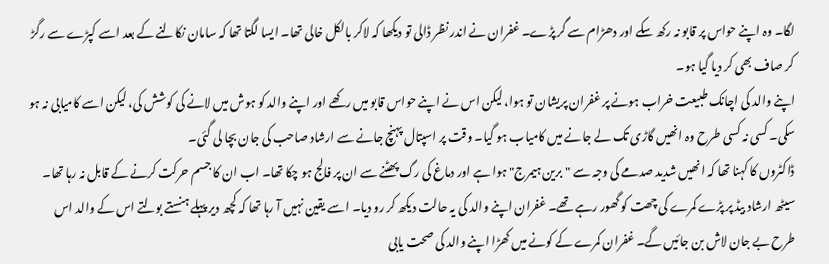لگا۔ وہ اپنے حواس پر قابو نہ رکھ سکے اور دھڑام سے گر پڑے۔ غفران نے اندر نظر ڈالی تو دیکھا کہ لاکر بالکل خالی تھا۔ ایسا لگتا تھا کہ سامان نکالنے کے بعد اسے کپڑے سے رگڑ کر صاف بھی کر دیا گیا ہو۔
اپنے والد کی اچانک طبیعت خراب ہونے پر غفران پریشان تو ہوا، لیکن اس نے اپنے حواس قابو میں رکھے اور اپنے والد کو ہوش میں لانے کی کوشش کی، لیکن اسے کامیابی نہ ہو سکی۔ کسی نہ کسی طرح وہ انھیں گاڑی تک لے جانے میں کامیاب ہو گیا۔ وقت پر اسپتال پہنچ جانے سے ارشاد صاحب کی جان بچا لی گئی۔
ڈاکٹروں کا کہنا تھا کہ انھیں شدید صدمے کی وجہ سے "برین ہیمرج" ہوا ہے اور دماغ کی رگ پھٹنے سے ان پر فالج ہو چکا تھا۔ اب ان کا جسم حرکت کرنے کے قابل نہ رہا تھا۔ سیٹھ ارشاد بیڈ پر پڑے کمرے کی چھت کو گھور رہے تھے۔ غفران اپنے والد کی یہ حالت دیکھ کر رو دیا۔ اسے یقین نہیں آ رہا تھا کہ کچھ دیر پہلے ہنستے بولتے اس کے والد اس طرح بے جان لاش بن جائیں گے۔ غفران کمرے کے کونے میں کھڑا اپنے والد کی صحت یابی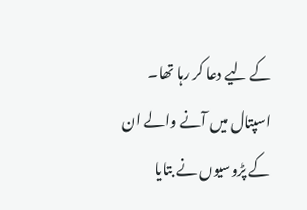کے لیے دعا کر رہا تھا۔
اسپتال میں آنے والے ان کے پڑوسیوں نے بتایا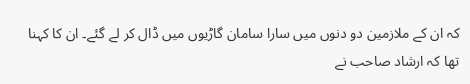کہ ان کے ملازمین دو دنوں میں سارا سامان گاڑیوں میں ڈال کر لے گئے۔ ان کا کہنا تھا کہ ارشاد صاحب نے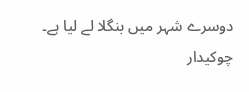دوسرے شہر میں بنگلا لے لیا ہے۔ چوکیدار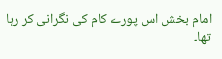امام بخش اس پورے کام کی نگرانی کر رہا تھا۔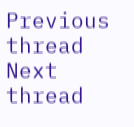Previous thread
Next thread